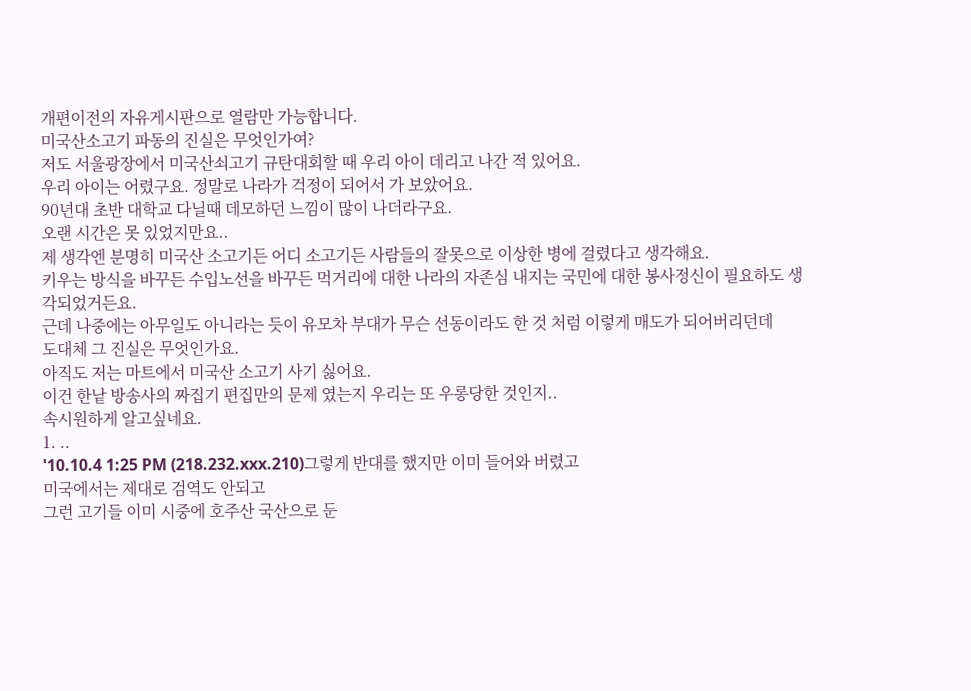개편이전의 자유게시판으로 열람만 가능합니다.
미국산소고기 파동의 진실은 무엇인가여?
저도 서울광장에서 미국산쇠고기 규탄대회할 때 우리 아이 데리고 나간 적 있어요.
우리 아이는 어렸구요. 정말로 나라가 걱정이 되어서 가 보았어요.
90년대 초반 대학교 다닐때 데모하던 느낌이 많이 나더라구요.
오랜 시간은 못 있었지만요..
제 생각엔 분명히 미국산 소고기든 어디 소고기든 사람들의 잘못으로 이상한 병에 걸렸다고 생각해요.
키우는 방식을 바꾸든 수입노선을 바꾸든 먹거리에 대한 나라의 자존심 내지는 국민에 대한 봉사정신이 필요하도 생각되었거든요.
근데 나중에는 아무일도 아니라는 듯이 유모차 부대가 무슨 선동이라도 한 것 처럼 이렇게 매도가 되어버리던데
도대체 그 진실은 무엇인가요.
아직도 저는 마트에서 미국산 소고기 사기 싫어요.
이건 한낱 방송사의 짜집기 편집만의 문제 였는지 우리는 또 우롱당한 것인지..
속시원하게 알고싶네요.
1. ..
'10.10.4 1:25 PM (218.232.xxx.210)그렇게 반대를 했지만 이미 들어와 버렸고
미국에서는 제대로 검역도 안되고
그런 고기들 이미 시중에 호주산 국산으로 둔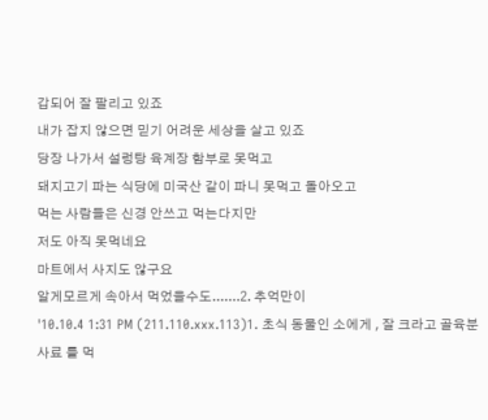갑되어 잘 팔리고 있죠
내가 잡지 않으면 믿기 어려운 세상을 살고 있죠
당장 나가서 설렁탕 육계장 함부로 못먹고
돼지고기 파는 식당에 미국산 같이 파니 못먹고 돌아오고
먹는 사람들은 신경 안쓰고 먹는다지만
저도 아직 못먹네요
마트에서 사지도 않구요
알게모르게 속아서 먹었을수도.......2. 추억만이
'10.10.4 1:31 PM (211.110.xxx.113)1. 초식 동물인 소에게 , 잘 크라고 골육분 사료 를 먹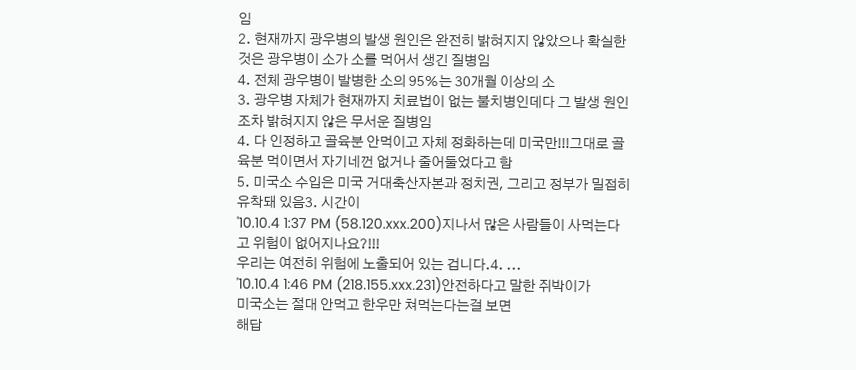임
2. 현재까지 광우병의 발생 원인은 완전히 밝혀지지 않았으나 확실한 것은 광우병이 소가 소를 먹어서 생긴 질병임
4. 전체 광우병이 발병한 소의 95%는 30개월 이상의 소
3. 광우병 자체가 현재까지 치료법이 없는 불치병인데다 그 발생 원인조차 밝혀지지 않은 무서운 질병임
4. 다 인정하고 골육분 안먹이고 자체 정화하는데 미국만!!!그대로 골육분 먹이면서 자기네껀 없거나 줄어둘었다고 함
5. 미국소 수입은 미국 거대축산자본과 정치권, 그리고 정부가 밀접히 유착돼 있음3. 시간이
'10.10.4 1:37 PM (58.120.xxx.200)지나서 많은 사람들이 사먹는다고 위험이 없어지나요?!!!
우리는 여전히 위험에 노출되어 있는 겁니다.4. ...
'10.10.4 1:46 PM (218.155.xxx.231)안전하다고 말한 쥐박이가
미국소는 절대 안먹고 한우만 쳐먹는다는걸 보면
해답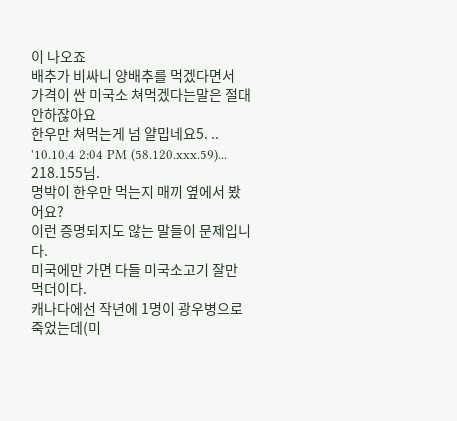이 나오죠
배추가 비싸니 양배추를 먹겠다면서
가격이 싼 미국소 쳐먹겠다는말은 절대 안하잖아요
한우만 쳐먹는게 넘 얄밉네요5. ..
'10.10.4 2:04 PM (58.120.xxx.59)... 218.155님.
명박이 한우만 먹는지 매끼 옆에서 봤어요?
이런 증명되지도 않는 말들이 문제입니다.
미국에만 가면 다들 미국소고기 잘만 먹더이다.
캐나다에선 작년에 1명이 광우병으로 죽었는데(미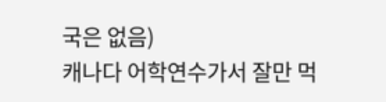국은 없음)
캐나다 어학연수가서 잘만 먹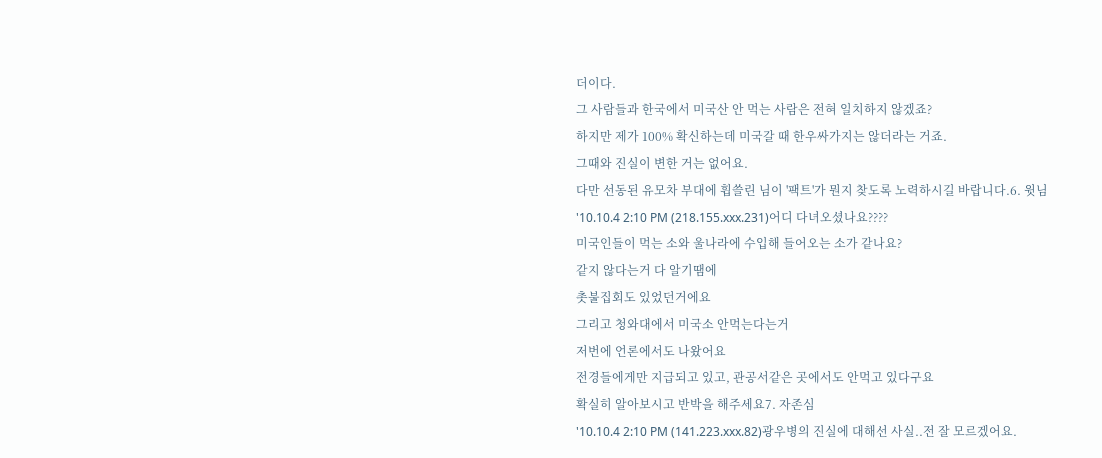더이다.
그 사람들과 한국에서 미국산 안 먹는 사람은 전혀 일치하지 않겠죠?
하지만 제가 100% 확신하는데 미국갈 때 한우싸가지는 않더라는 거죠.
그때와 진실이 변한 거는 없어요.
다만 선동된 유모차 부대에 휩쓸린 님이 '팩트'가 뭔지 찾도록 노력하시길 바랍니다.6. 윗님
'10.10.4 2:10 PM (218.155.xxx.231)어디 다녀오셨나요????
미국인들이 먹는 소와 울나라에 수입해 들어오는 소가 같나요?
같지 않다는거 다 알기땜에
촛불집회도 있었던거에요
그리고 청와대에서 미국소 안먹는다는거
저번에 언론에서도 나왔어요
전경들에게만 지급되고 있고, 관공서같은 곳에서도 안먹고 있다구요
확실히 알아보시고 반박을 해주세요7. 자존심
'10.10.4 2:10 PM (141.223.xxx.82)광우병의 진실에 대해선 사실..전 잘 모르겠어요.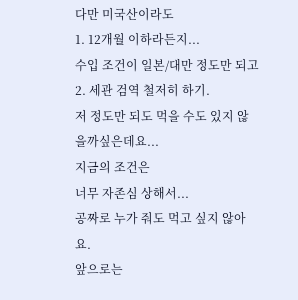다만 미국산이라도
1. 12개월 이하라든지...
수입 조건이 일본/대만 정도만 되고
2. 세관 검역 철저히 하기.
저 정도만 되도 먹을 수도 있지 않을까싶은데요...
지금의 조건은
너무 자존심 상해서...
공짜로 누가 줘도 먹고 싶지 않아요.
앞으로는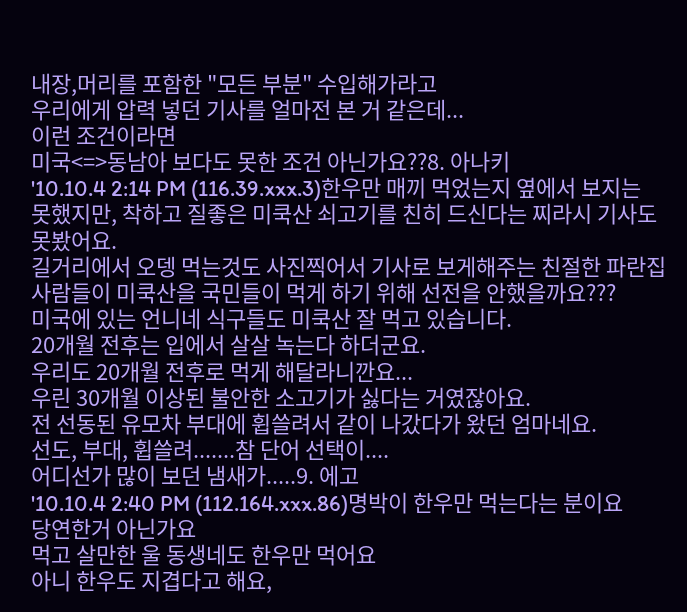내장,머리를 포함한 "모든 부분" 수입해가라고
우리에게 압력 넣던 기사를 얼마전 본 거 같은데...
이런 조건이라면
미국<=>동남아 보다도 못한 조건 아닌가요??8. 아나키
'10.10.4 2:14 PM (116.39.xxx.3)한우만 매끼 먹었는지 옆에서 보지는 못했지만, 착하고 질좋은 미쿡산 쇠고기를 친히 드신다는 찌라시 기사도 못봤어요.
길거리에서 오뎅 먹는것도 사진찍어서 기사로 보게해주는 친절한 파란집 사람들이 미쿡산을 국민들이 먹게 하기 위해 선전을 안했을까요???
미국에 있는 언니네 식구들도 미쿡산 잘 먹고 있습니다.
20개월 전후는 입에서 살살 녹는다 하더군요.
우리도 20개월 전후로 먹게 해달라니깐요...
우린 30개월 이상된 불안한 소고기가 싫다는 거였잖아요.
전 선동된 유모차 부대에 휩쓸려서 같이 나갔다가 왔던 엄마네요.
선도, 부대, 휩쓸려.......참 단어 선택이....
어디선가 많이 보던 냄새가.....9. 에고
'10.10.4 2:40 PM (112.164.xxx.86)명박이 한우만 먹는다는 분이요
당연한거 아닌가요
먹고 살만한 울 동생네도 한우만 먹어요
아니 한우도 지겹다고 해요,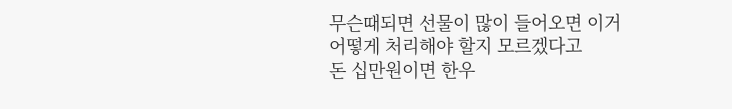무슨때되면 선물이 많이 들어오면 이거 어떻게 처리해야 할지 모르겠다고
돈 십만원이면 한우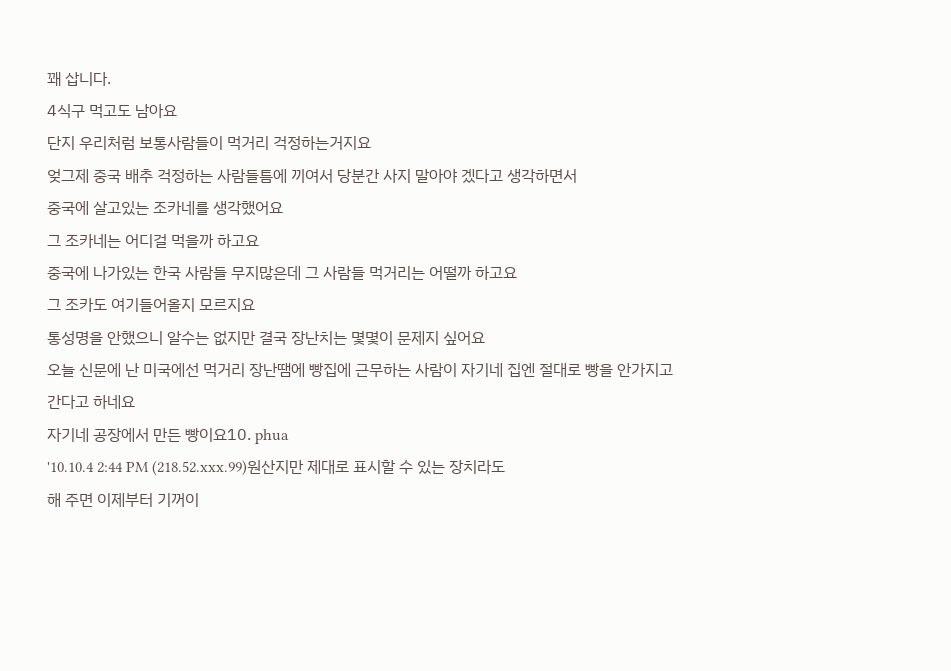꽤 삽니다.
4식구 먹고도 남아요
단지 우리처럼 보통사람들이 먹거리 걱정하는거지요
엊그제 중국 배추 걱정하는 사람들틈에 끼여서 당분간 사지 말아야 겠다고 생각하면서
중국에 살고있는 조카네를 생각했어요
그 조카네는 어디걸 먹을까 하고요
중국에 나가있는 한국 사람들 무지많은데 그 사람들 먹거리는 어떨까 하고요
그 조카도 여기들어올지 모르지요
통성명을 안했으니 알수는 없지만 결국 장난치는 몇몇이 문제지 싶어요
오늘 신문에 난 미국에선 먹거리 장난땜에 빵집에 근무하는 사람이 자기네 집엔 절대로 빵을 안가지고 간다고 하네요
자기네 공장에서 만든 빵이요10. phua
'10.10.4 2:44 PM (218.52.xxx.99)원산지만 제대로 표시할 수 있는 장치라도
해 주면 이제부터 기꺼이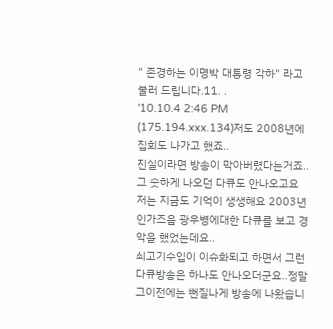" 존경하는 이명박 대통령 각하" 라고 불러 드립니다.11. .
'10.10.4 2:46 PM (175.194.xxx.134)저도 2008년에 집회도 나가고 했죠..
진실이라면 방송이 막아버렸다는거죠.. 그 숫하게 나오던 다큐도 안나오고요
저는 지금도 기억이 생생해요 2003년인가즈음 광우병에대한 다큐를 보고 경악을 했었는데요..
쇠고기수입이 이슈화되고 하면서 그런 다큐방송은 하나도 안나오더군요..정말 그이전에는 뻔질나게 방송에 나왔습니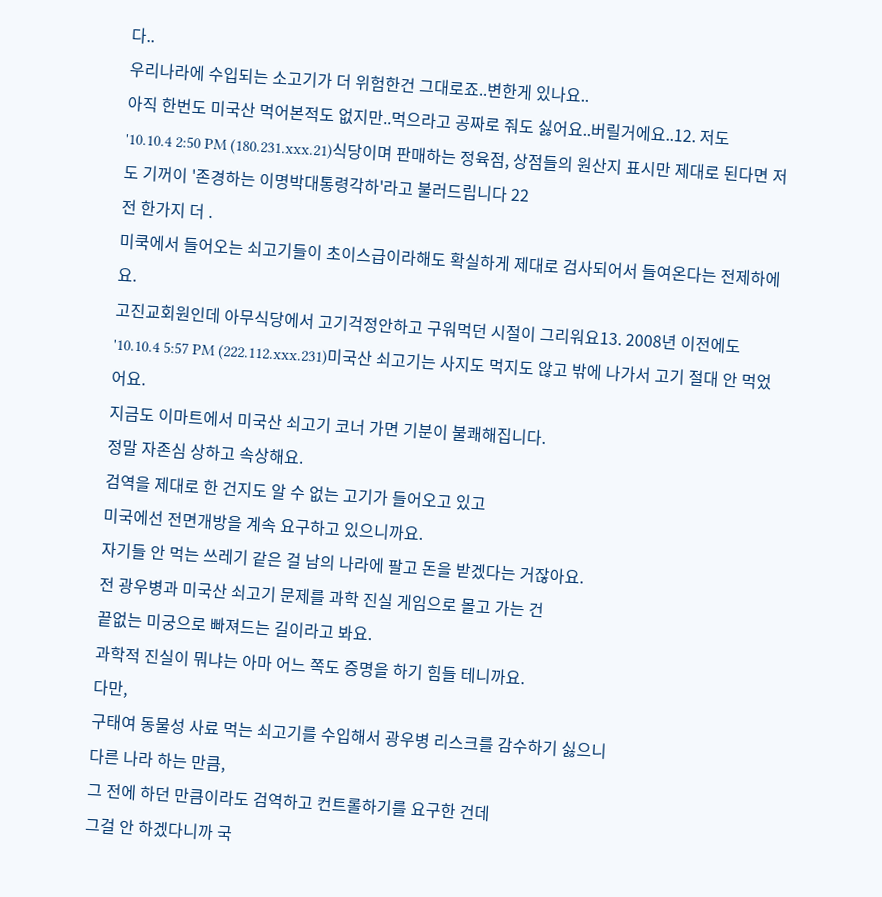다..
우리나라에 수입되는 소고기가 더 위험한건 그대로죠..변한게 있나요..
아직 한번도 미국산 먹어본적도 없지만..먹으라고 공짜로 줘도 싫어요..버릴거에요..12. 저도
'10.10.4 2:50 PM (180.231.xxx.21)식당이며 판매하는 정육점, 상점들의 원산지 표시만 제대로 된다면 저도 기꺼이 '존경하는 이명박대통령각하'라고 불러드립니다 22
전 한가지 더 .
미쿡에서 들어오는 쇠고기들이 초이스급이라해도 확실하게 제대로 검사되어서 들여온다는 전제하에요.
고진교회원인데 아무식당에서 고기걱정안하고 구워먹던 시절이 그리워요13. 2008년 이전에도
'10.10.4 5:57 PM (222.112.xxx.231)미국산 쇠고기는 사지도 먹지도 않고 밖에 나가서 고기 절대 안 먹었어요.
지금도 이마트에서 미국산 쇠고기 코너 가면 기분이 불쾌해집니다.
정말 자존심 상하고 속상해요.
검역을 제대로 한 건지도 알 수 없는 고기가 들어오고 있고
미국에선 전면개방을 계속 요구하고 있으니까요.
자기들 안 먹는 쓰레기 같은 걸 남의 나라에 팔고 돈을 받겠다는 거잖아요.
전 광우병과 미국산 쇠고기 문제를 과학 진실 게임으로 몰고 가는 건
끝없는 미궁으로 빠져드는 길이라고 봐요.
과학적 진실이 뭐냐는 아마 어느 쪽도 증명을 하기 힘들 테니까요.
다만,
구태여 동물성 사료 먹는 쇠고기를 수입해서 광우병 리스크를 감수하기 싫으니
다른 나라 하는 만큼,
그 전에 하던 만큼이라도 검역하고 컨트롤하기를 요구한 건데
그걸 안 하겠다니까 국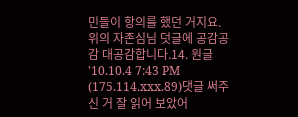민들이 항의를 했던 거지요.
위의 자존심님 덧글에 공감공감 대공감합니다.14. 원글
'10.10.4 7:43 PM (175.114.xxx.89)댓글 써주신 거 잘 읽어 보았어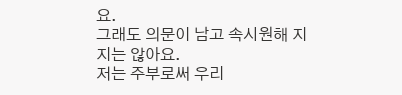요.
그래도 의문이 남고 속시원해 지지는 않아요.
저는 주부로써 우리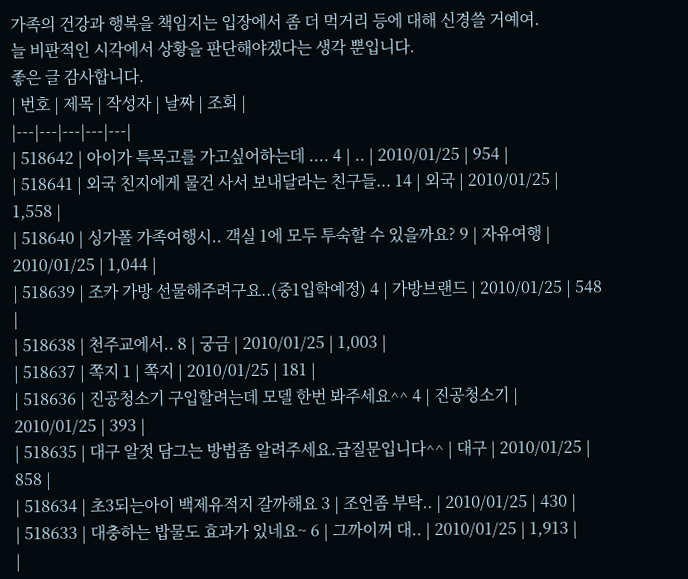가족의 건강과 행복을 책임지는 입장에서 좀 더 먹거리 등에 대해 신경쓸 거예여.
늘 비판적인 시각에서 상황을 판단해야겠다는 생각 뿐입니다.
좋은 글 감사합니다.
| 번호 | 제목 | 작성자 | 날짜 | 조회 |
|---|---|---|---|---|
| 518642 | 아이가 특목고를 가고싶어하는데 .... 4 | .. | 2010/01/25 | 954 |
| 518641 | 외국 친지에게 물건 사서 보내달라는 친구들... 14 | 외국 | 2010/01/25 | 1,558 |
| 518640 | 싱가폴 가족여행시.. 객실 1에 모두 투숙할 수 있을까요? 9 | 자유여행 | 2010/01/25 | 1,044 |
| 518639 | 조카 가방 선물해주려구요..(중1입학예정) 4 | 가방브랜드 | 2010/01/25 | 548 |
| 518638 | 천주교에서.. 8 | 궁금 | 2010/01/25 | 1,003 |
| 518637 | 쪽지 1 | 쪽지 | 2010/01/25 | 181 |
| 518636 | 진공청소기 구입할려는데 모델 한번 봐주세요^^ 4 | 진공청소기 | 2010/01/25 | 393 |
| 518635 | 대구 알젓 담그는 방법좀 알려주세요.급질문입니다^^ | 대구 | 2010/01/25 | 858 |
| 518634 | 초3되는아이 백제유적지 갈까해요 3 | 조언좀 부탁.. | 2010/01/25 | 430 |
| 518633 | 대충하는 밥물도 효과가 있네요~ 6 | 그까이꺼 대.. | 2010/01/25 | 1,913 |
|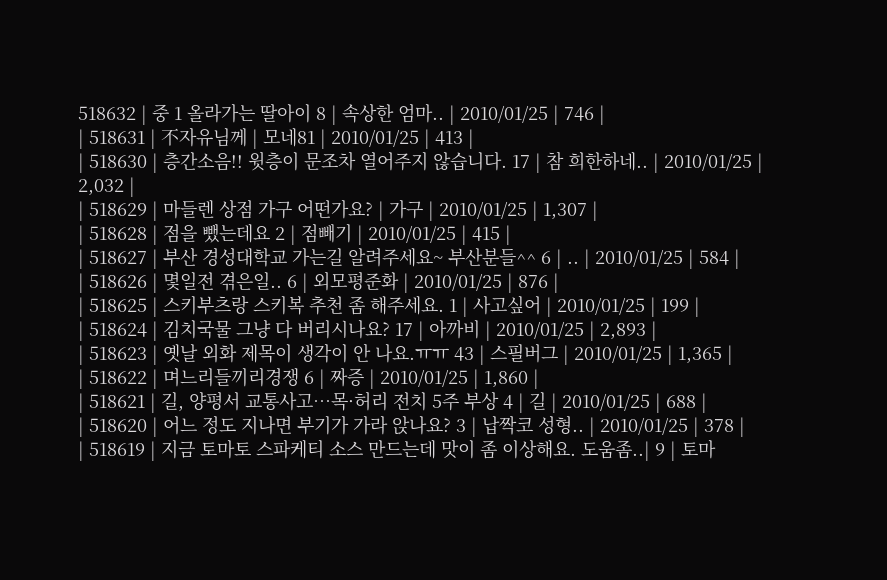518632 | 중 1 올라가는 딸아이 8 | 속상한 엄마.. | 2010/01/25 | 746 |
| 518631 | 不자유님께 | 모네81 | 2010/01/25 | 413 |
| 518630 | 층간소음!! 윗층이 문조차 열어주지 않습니다. 17 | 참 희한하네.. | 2010/01/25 | 2,032 |
| 518629 | 마들렌 상점 가구 어떤가요? | 가구 | 2010/01/25 | 1,307 |
| 518628 | 점을 뺐는데요 2 | 점빼기 | 2010/01/25 | 415 |
| 518627 | 부산 경성대학교 가는길 알려주세요~ 부산분들^^ 6 | .. | 2010/01/25 | 584 |
| 518626 | 몇일전 겪은일.. 6 | 외모평준화 | 2010/01/25 | 876 |
| 518625 | 스키부츠랑 스키복 추천 좀 해주세요. 1 | 사고싶어 | 2010/01/25 | 199 |
| 518624 | 김치국물 그냥 다 버리시나요? 17 | 아까비 | 2010/01/25 | 2,893 |
| 518623 | 옛날 외화 제목이 생각이 안 나요.ㅠㅠ 43 | 스필버그 | 2010/01/25 | 1,365 |
| 518622 | 며느리들끼리경쟁 6 | 짜증 | 2010/01/25 | 1,860 |
| 518621 | 길, 양평서 교통사고…목·허리 전치 5주 부상 4 | 길 | 2010/01/25 | 688 |
| 518620 | 어느 정도 지나면 부기가 가라 앉나요? 3 | 납짝코 성형.. | 2010/01/25 | 378 |
| 518619 | 지금 토마토 스파케티 소스 만드는데 맛이 좀 이상해요. 도움좀..| 9 | 토마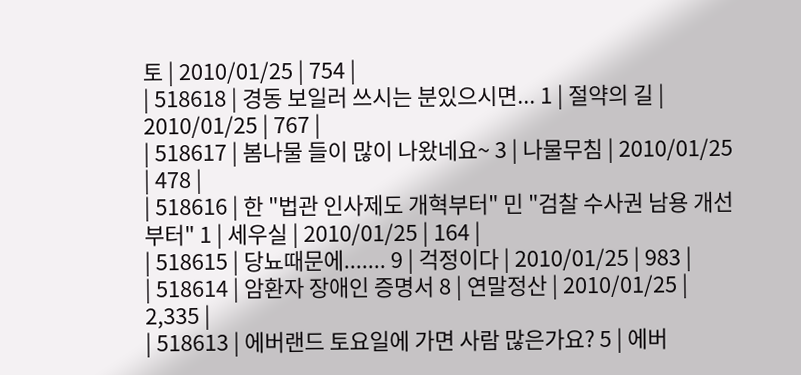토 | 2010/01/25 | 754 |
| 518618 | 경동 보일러 쓰시는 분있으시면... 1 | 절약의 길 | 2010/01/25 | 767 |
| 518617 | 봄나물 들이 많이 나왔네요~ 3 | 나물무침 | 2010/01/25 | 478 |
| 518616 | 한 "법관 인사제도 개혁부터" 민 "검찰 수사권 남용 개선부터" 1 | 세우실 | 2010/01/25 | 164 |
| 518615 | 당뇨때문에....... 9 | 걱정이다 | 2010/01/25 | 983 |
| 518614 | 암환자 장애인 증명서 8 | 연말정산 | 2010/01/25 | 2,335 |
| 518613 | 에버랜드 토요일에 가면 사람 많은가요? 5 | 에버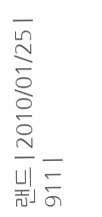랜드 | 2010/01/25 | 911 |